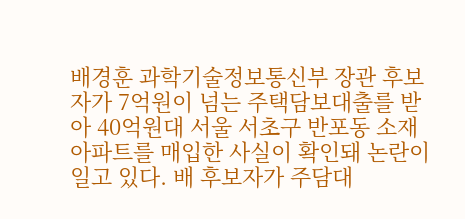배경훈 과학기술정보통신부 장관 후보자가 7억원이 넘는 주택담보대출를 받아 40억원대 서울 서초구 반포동 소재 아파트를 매입한 사실이 확인돼 논란이 일고 있다. 배 후보자가 주담대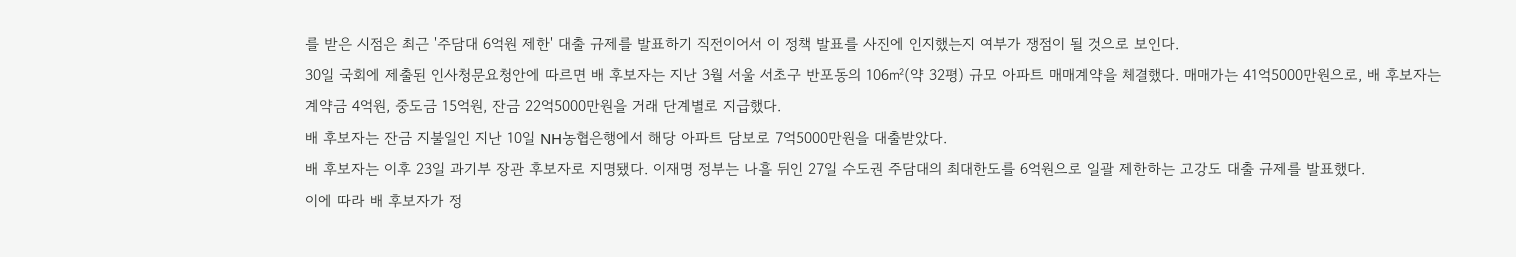를 받은 시점은 최근 '주담대 6억원 제한' 대출 규제를 발표하기 직전이어서 이 정책 발표를 사진에 인지했는지 여부가 쟁점이 될 것으로 보인다.
30일 국회에 제출된 인사청문요청안에 따르면 배 후보자는 지난 3월 서울 서초구 반포동의 106㎡(약 32평) 규모 아파트 매매계약을 체결했다. 매매가는 41억5000만원으로, 배 후보자는 계약금 4억원, 중도금 15억원, 잔금 22억5000만원을 거래 단계별로 지급했다.
배 후보자는 잔금 지불일인 지난 10일 NH농협은행에서 해당 아파트 담보로 7억5000만원을 대출받았다.
배 후보자는 이후 23일 과기부 장관 후보자로 지명됐다. 이재명 정부는 나흘 뒤인 27일 수도권 주담대의 최대한도를 6억원으로 일괄 제한하는 고강도 대출 규제를 발표했다.
이에 따라 배 후보자가 정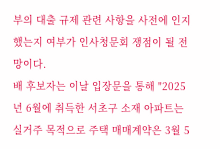부의 대출 규제 관련 사항을 사전에 인지했는지 여부가 인사청문회 쟁점이 될 전망이다.
배 후보자는 이날 입장문을 통해 "2025년 6월에 취득한 서초구 소재 아파트는 실거주 목적으로 주택 매매계약은 3월 5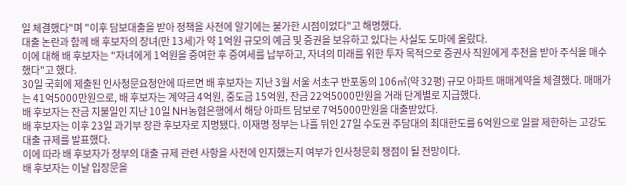일 체결했다"며 "이후 담보대출을 받아 정책을 사전에 알기에는 불가한 시점이었다"고 해명했다.
대출 논란과 함께 배 후보자의 장녀(만 13세)가 약 1억원 규모의 예금 및 증권을 보유하고 있다는 사실도 도마에 올랐다.
이에 대해 배 후보자는 "자녀에게 1억원을 증여한 후 증여세를 납부하고, 자녀의 미래를 위한 투자 목적으로 증권사 직원에게 추천을 받아 주식을 매수했다"고 했다.
30일 국회에 제출된 인사청문요청안에 따르면 배 후보자는 지난 3월 서울 서초구 반포동의 106㎡(약 32평) 규모 아파트 매매계약을 체결했다. 매매가는 41억5000만원으로, 배 후보자는 계약금 4억원, 중도금 15억원, 잔금 22억5000만원을 거래 단계별로 지급했다.
배 후보자는 잔금 지불일인 지난 10일 NH농협은행에서 해당 아파트 담보로 7억5000만원을 대출받았다.
배 후보자는 이후 23일 과기부 장관 후보자로 지명됐다. 이재명 정부는 나흘 뒤인 27일 수도권 주담대의 최대한도를 6억원으로 일괄 제한하는 고강도 대출 규제를 발표했다.
이에 따라 배 후보자가 정부의 대출 규제 관련 사항을 사전에 인지했는지 여부가 인사청문회 쟁점이 될 전망이다.
배 후보자는 이날 입장문을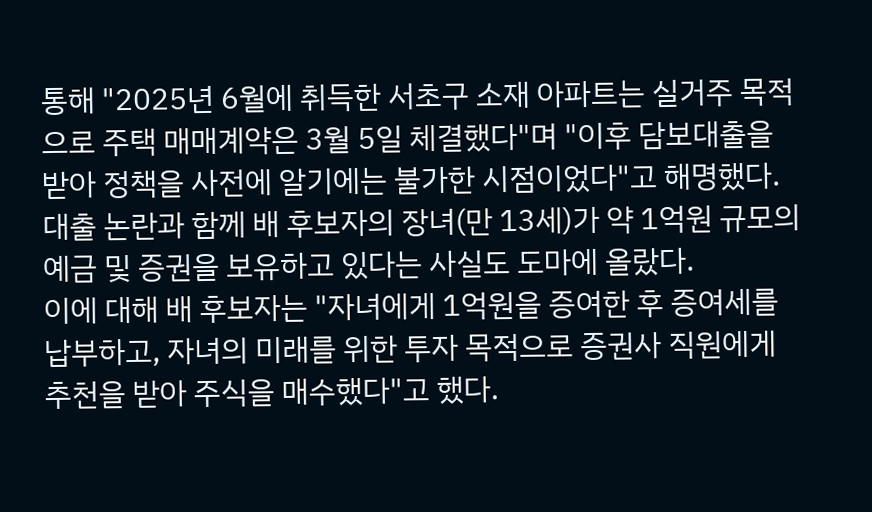통해 "2025년 6월에 취득한 서초구 소재 아파트는 실거주 목적으로 주택 매매계약은 3월 5일 체결했다"며 "이후 담보대출을 받아 정책을 사전에 알기에는 불가한 시점이었다"고 해명했다.
대출 논란과 함께 배 후보자의 장녀(만 13세)가 약 1억원 규모의 예금 및 증권을 보유하고 있다는 사실도 도마에 올랐다.
이에 대해 배 후보자는 "자녀에게 1억원을 증여한 후 증여세를 납부하고, 자녀의 미래를 위한 투자 목적으로 증권사 직원에게 추천을 받아 주식을 매수했다"고 했다.